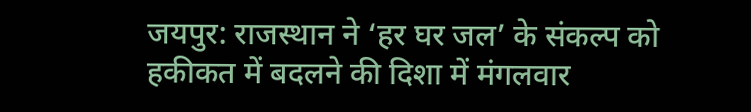जयपुर: राजस्थान ने ‘हर घर जल’ के संकल्प को हकीकत में बदलने की दिशा में मंगलवार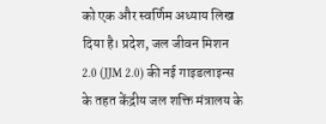को एक और स्वर्णिम अध्याय लिख दिया है। प्रदेश, जल जीवन मिशन 2.0 (JJM 2.0) की नई गाइडलाइन्स के तहत केंद्रीय जल शक्ति मंत्रालय के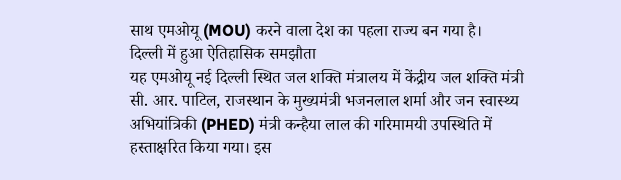साथ एमओयू (MOU) करने वाला देश का पहला राज्य बन गया है।
दिल्ली में हुआ ऐतिहासिक समझौता
यह एमओयू नई दिल्ली स्थित जल शक्ति मंत्रालय में केंद्रीय जल शक्ति मंत्री सी. आर. पाटिल, राजस्थान के मुख्यमंत्री भजनलाल शर्मा और जन स्वास्थ्य अभियांत्रिकी (PHED) मंत्री कन्हैया लाल की गरिमामयी उपस्थिति में हस्ताक्षरित किया गया। इस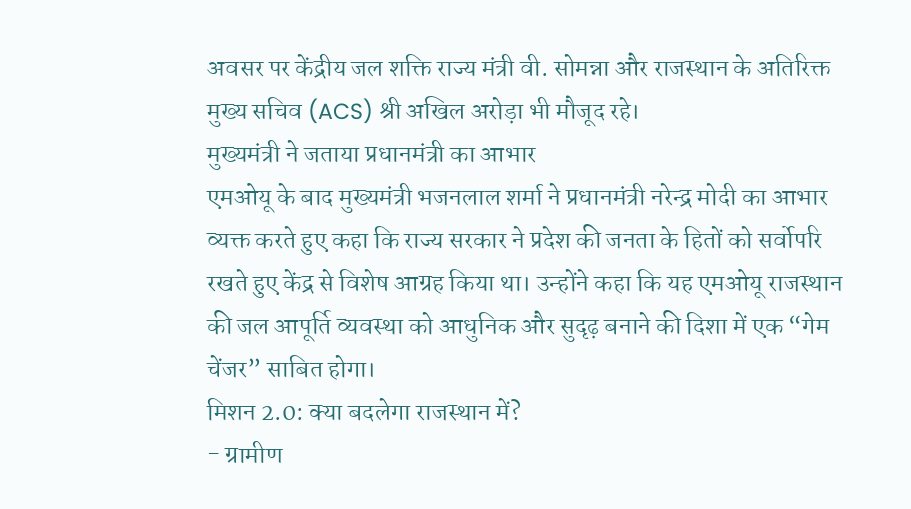अवसर पर केंद्रीय जल शक्ति राज्य मंत्री वी. सोमन्ना और राजस्थान के अतिरिक्त मुख्य सचिव (ACS) श्री अखिल अरोड़ा भी मौजूद रहे।
मुख्यमंत्री ने जताया प्रधानमंत्री का आभार
एमओयू के बाद मुख्यमंत्री भजनलाल शर्मा ने प्रधानमंत्री नरेन्द्र मोदी का आभार व्यक्त करते हुए कहा कि राज्य सरकार ने प्रदेश की जनता के हितों को सर्वोपरि रखते हुए केंद्र से विशेष आग्रह किया था। उन्होंने कहा कि यह एमओयू राजस्थान की जल आपूर्ति व्यवस्था को आधुनिक और सुदृढ़ बनाने की दिशा में एक “गेम चेंजर” साबित होगा।
मिशन 2.0: क्या बदलेगा राजस्थान में?
- ग्रामीण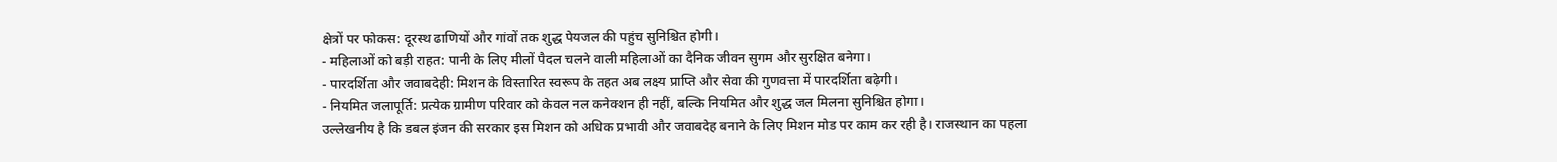क्षेत्रों पर फोकस: दूरस्थ ढाणियों और गांवों तक शुद्ध पेयजल की पहुंच सुनिश्चित होगी।
- महिलाओं को बड़ी राहत: पानी के लिए मीलों पैदल चलने वाली महिलाओं का दैनिक जीवन सुगम और सुरक्षित बनेगा।
- पारदर्शिता और जवाबदेही: मिशन के विस्तारित स्वरूप के तहत अब लक्ष्य प्राप्ति और सेवा की गुणवत्ता में पारदर्शिता बढ़ेगी।
- नियमित जलापूर्ति: प्रत्येक ग्रामीण परिवार को केवल नल कनेक्शन ही नहीं, बल्कि नियमित और शुद्ध जल मिलना सुनिश्चित होगा।
उल्लेखनीय है कि डबल इंजन की सरकार इस मिशन को अधिक प्रभावी और जवाबदेह बनाने के लिए मिशन मोड पर काम कर रही है। राजस्थान का पहला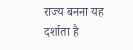राज्य बनना यह दर्शाता है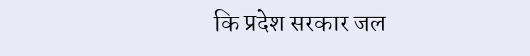कि प्रदेश सरकार जल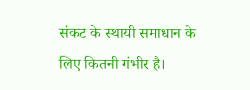संकट के स्थायी समाधान के लिए कितनी गंभीर है।